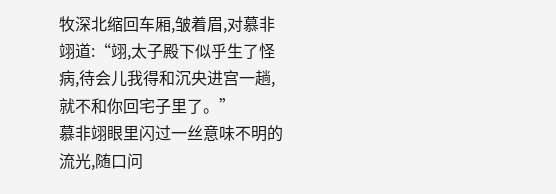牧深北缩回车厢,皱着眉,对慕非翊道:“翊,太子殿下似乎生了怪病,待会儿我得和沉央进宫一趟,就不和你回宅子里了。”
慕非翊眼里闪过一丝意味不明的流光,随口问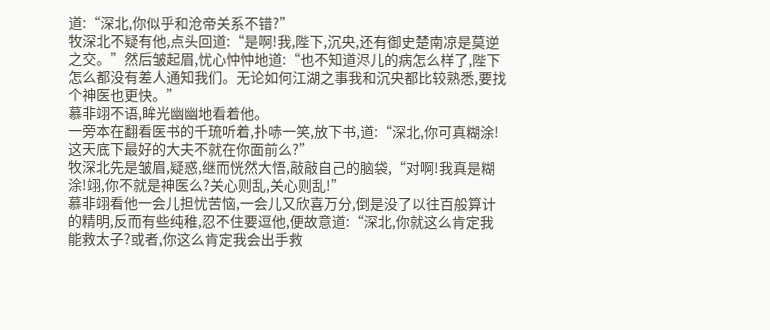道:“深北,你似乎和沧帝关系不错?”
牧深北不疑有他,点头回道:“是啊!我,陛下,沉央,还有御史楚南凉是莫逆之交。”然后皱起眉,忧心忡忡地道:“也不知道浕儿的病怎么样了,陛下怎么都没有差人通知我们。无论如何江湖之事我和沉央都比较熟悉,要找个神医也更快。”
慕非翊不语,眸光幽幽地看着他。
一旁本在翻看医书的千琉听着,扑哧一笑,放下书,道:“深北,你可真糊涂!这天底下最好的大夫不就在你面前么?”
牧深北先是皱眉,疑惑,继而恍然大悟,敲敲自己的脑袋,“对啊!我真是糊涂!翊,你不就是神医么?关心则乱,关心则乱!”
慕非翊看他一会儿担忧苦恼,一会儿又欣喜万分,倒是没了以往百般算计的精明,反而有些纯稚,忍不住要逗他,便故意道:“深北,你就这么肯定我能救太子?或者,你这么肯定我会出手救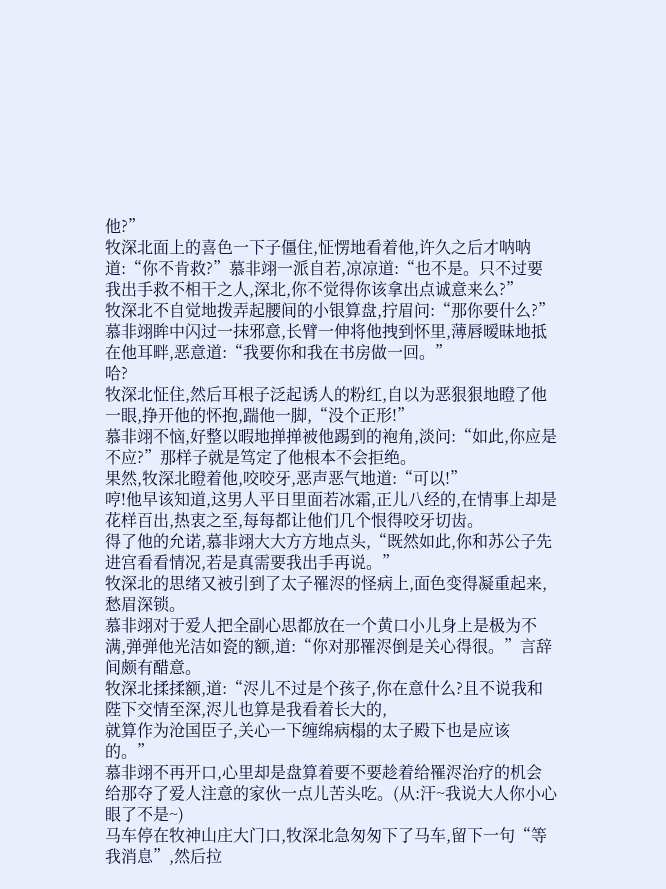他?”
牧深北面上的喜色一下子僵住,怔愣地看着他,许久之后才呐呐道:“你不肯救?”慕非翊一派自若,凉凉道:“也不是。只不过要我出手救不相干之人,深北,你不觉得你该拿出点诚意来么?”
牧深北不自觉地拨弄起腰间的小银算盘,拧眉问:“那你要什么?”
慕非翊眸中闪过一抹邪意,长臂一伸将他拽到怀里,薄唇暧昧地抵在他耳畔,恶意道:“我要你和我在书房做一回。”
哈?
牧深北怔住,然后耳根子泛起诱人的粉红,自以为恶狠狠地瞪了他一眼,挣开他的怀抱,踹他一脚,“没个正形!”
慕非翊不恼,好整以暇地掸掸被他踢到的袍角,淡问:“如此,你应是不应?”那样子就是笃定了他根本不会拒绝。
果然,牧深北瞪着他,咬咬牙,恶声恶气地道:“可以!”
哼!他早该知道,这男人平日里面若冰霜,正儿八经的,在情事上却是花样百出,热衷之至,每每都让他们几个恨得咬牙切齿。
得了他的允诺,慕非翊大大方方地点头,“既然如此,你和苏公子先进宫看看情况,若是真需要我出手再说。”
牧深北的思绪又被引到了太子罹浕的怪病上,面色变得凝重起来,愁眉深锁。
慕非翊对于爱人把全副心思都放在一个黄口小儿身上是极为不满,弹弹他光洁如瓷的额,道:“你对那罹浕倒是关心得很。”言辞间颇有醋意。
牧深北揉揉额,道:“浕儿不过是个孩子,你在意什么?且不说我和陛下交情至深,浕儿也算是我看着长大的,
就算作为沧国臣子,关心一下缠绵病榻的太子殿下也是应该的。”
慕非翊不再开口,心里却是盘算着要不要趁着给罹浕治疗的机会给那夺了爱人注意的家伙一点儿苦头吃。(从:汗~我说大人你小心眼了不是~)
马车停在牧神山庄大门口,牧深北急匆匆下了马车,留下一句“等我消息”,然后拉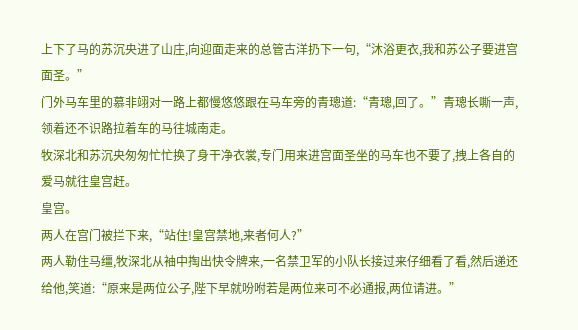上下了马的苏沉央进了山庄,向迎面走来的总管古洋扔下一句,“沐浴更衣,我和苏公子要进宫面圣。”
门外马车里的慕非翊对一路上都慢悠悠跟在马车旁的青璁道:“青璁,回了。”青璁长嘶一声,领着还不识路拉着车的马往城南走。
牧深北和苏沉央匆匆忙忙换了身干净衣裳,专门用来进宫面圣坐的马车也不要了,拽上各自的爱马就往皇宫赶。
皇宫。
两人在宫门被拦下来,“站住!皇宫禁地,来者何人?”
两人勒住马缰,牧深北从袖中掏出快令牌来,一名禁卫军的小队长接过来仔细看了看,然后递还给他,笑道:“原来是两位公子,陛下早就吩咐若是两位来可不必通报,两位请进。”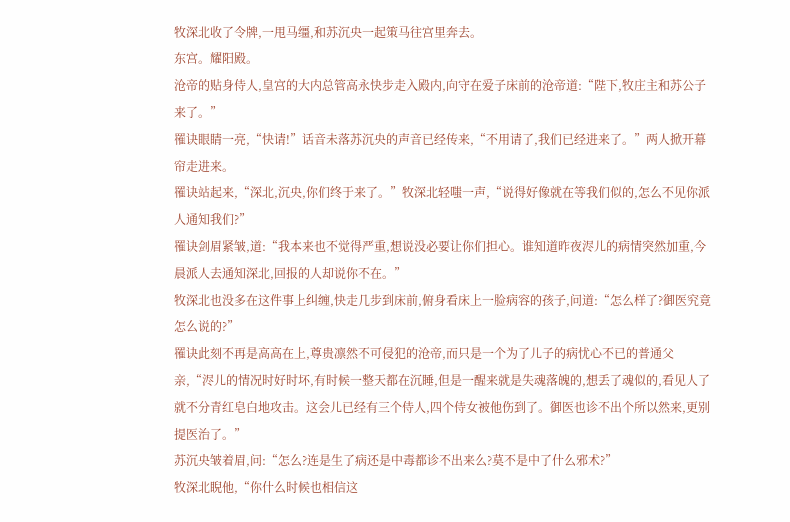牧深北收了令牌,一甩马缰,和苏沉央一起策马往宫里奔去。
东宫。耀阳殿。
沧帝的贴身侍人,皇宫的大内总管高永快步走入殿内,向守在爱子床前的沧帝道:“陛下,牧庄主和苏公子来了。”
罹诀眼睛一亮,“快请!”话音未落苏沉央的声音已经传来,“不用请了,我们已经进来了。”两人掀开幕帘走进来。
罹诀站起来,“深北,沉央,你们终于来了。”牧深北轻嗤一声,“说得好像就在等我们似的,怎么不见你派人通知我们?”
罹诀剑眉紧皱,道:“我本来也不觉得严重,想说没必要让你们担心。谁知道昨夜浕儿的病情突然加重,今晨派人去通知深北,回报的人却说你不在。”
牧深北也没多在这件事上纠缠,快走几步到床前,俯身看床上一脸病容的孩子,问道:“怎么样了?御医究竟怎么说的?”
罹诀此刻不再是高高在上,尊贵凛然不可侵犯的沧帝,而只是一个为了儿子的病忧心不已的普通父亲,“浕儿的情况时好时坏,有时候一整天都在沉睡,但是一醒来就是失魂落魄的,想丢了魂似的,看见人了就不分青红皂白地攻击。这会儿已经有三个侍人,四个侍女被他伤到了。御医也诊不出个所以然来,更别提医治了。”
苏沉央皱着眉,问:“怎么?连是生了病还是中毒都诊不出来么?莫不是中了什么邪术?”
牧深北睨他,“你什么时候也相信这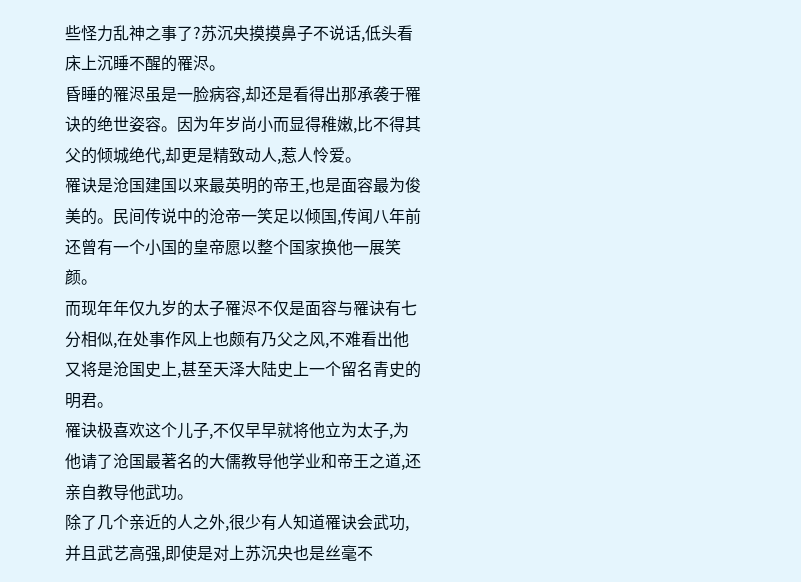些怪力乱神之事了?苏沉央摸摸鼻子不说话,低头看床上沉睡不醒的罹浕。
昏睡的罹浕虽是一脸病容,却还是看得出那承袭于罹
诀的绝世姿容。因为年岁尚小而显得稚嫩,比不得其父的倾城绝代,却更是精致动人,惹人怜爱。
罹诀是沧国建国以来最英明的帝王,也是面容最为俊美的。民间传说中的沧帝一笑足以倾国,传闻八年前还曾有一个小国的皇帝愿以整个国家换他一展笑颜。
而现年年仅九岁的太子罹浕不仅是面容与罹诀有七分相似,在处事作风上也颇有乃父之风,不难看出他又将是沧国史上,甚至天泽大陆史上一个留名青史的明君。
罹诀极喜欢这个儿子,不仅早早就将他立为太子,为他请了沧国最著名的大儒教导他学业和帝王之道,还亲自教导他武功。
除了几个亲近的人之外,很少有人知道罹诀会武功,并且武艺高强,即使是对上苏沉央也是丝毫不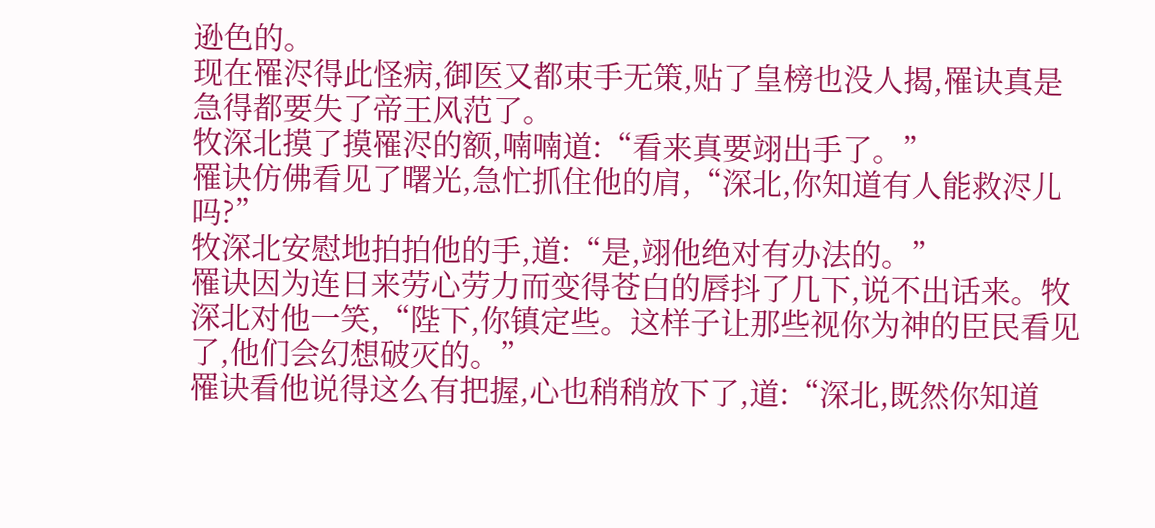逊色的。
现在罹浕得此怪病,御医又都束手无策,贴了皇榜也没人揭,罹诀真是急得都要失了帝王风范了。
牧深北摸了摸罹浕的额,喃喃道:“看来真要翊出手了。”
罹诀仿佛看见了曙光,急忙抓住他的肩,“深北,你知道有人能救浕儿吗?”
牧深北安慰地拍拍他的手,道:“是,翊他绝对有办法的。”
罹诀因为连日来劳心劳力而变得苍白的唇抖了几下,说不出话来。牧深北对他一笑,“陛下,你镇定些。这样子让那些视你为神的臣民看见了,他们会幻想破灭的。”
罹诀看他说得这么有把握,心也稍稍放下了,道:“深北,既然你知道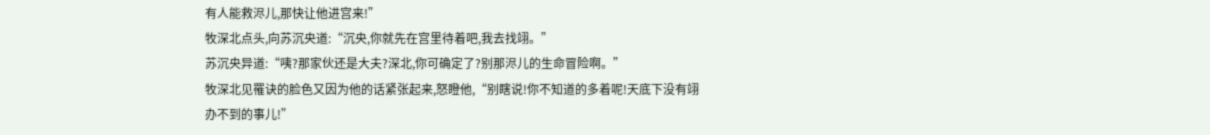有人能救浕儿,那快让他进宫来!”
牧深北点头,向苏沉央道:“沉央,你就先在宫里待着吧,我去找翊。”
苏沉央异道:“咦?那家伙还是大夫?深北,你可确定了?别那浕儿的生命冒险啊。”
牧深北见罹诀的脸色又因为他的话紧张起来,怒瞪他,“别瞎说!你不知道的多着呢!天底下没有翊办不到的事儿!”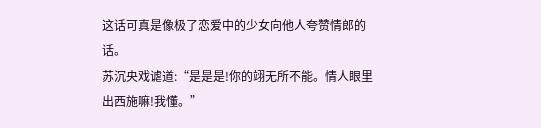这话可真是像极了恋爱中的少女向他人夸赞情郎的话。
苏沉央戏谑道:“是是是!你的翊无所不能。情人眼里出西施嘛!我懂。”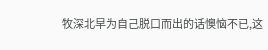牧深北早为自己脱口而出的话懊恼不已,这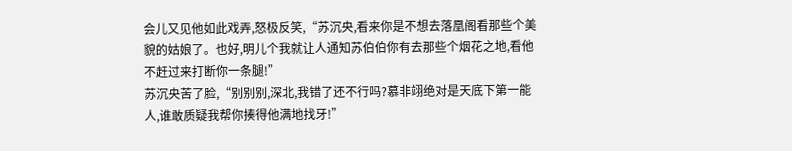会儿又见他如此戏弄,怒极反笑,“苏沉央,看来你是不想去落凰阁看那些个美貌的姑娘了。也好,明儿个我就让人通知苏伯伯你有去那些个烟花之地,看他不赶过来打断你一条腿!”
苏沉央苦了脸,“别别别,深北,我错了还不行吗?慕非翊绝对是天底下第一能人,谁敢质疑我帮你揍得他满地找牙!”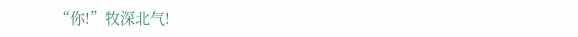“你!”牧深北气!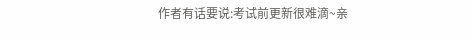作者有话要说:考试前更新很难滴~亲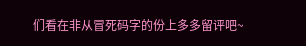们看在非从冒死码字的份上多多留评吧~